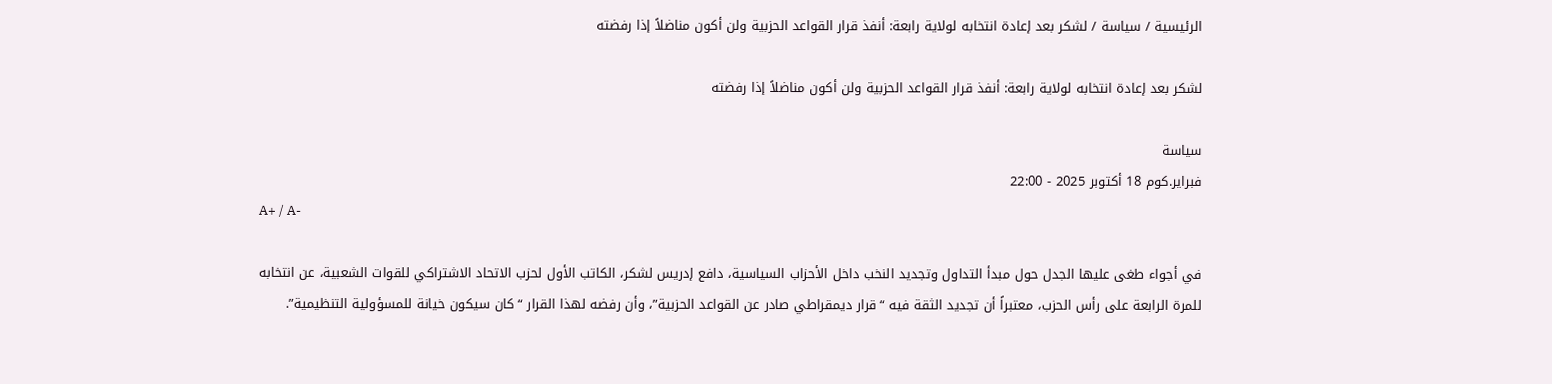الرئيسية / سياسة / لشكر بعد إعادة انتخابه لولاية رابعة: أنفذ قرار القواعد الحزبية ولن أكون مناضلاً إذا رفضته

لشكر بعد إعادة انتخابه لولاية رابعة: أنفذ قرار القواعد الحزبية ولن أكون مناضلاً إذا رفضته

سياسة
فبراير.كوم 18 أكتوبر 2025 - 22:00
A+ / A-

في أجواء طغى عليها الجدل حول مبدأ التداول وتجديد النخب داخل الأحزاب السياسية، دافع إدريس لشكر، الكاتب الأول لحزب الاتحاد الاشتراكي للقوات الشعبية، عن انتخابه للمرة الرابعة على رأس الحزب، معتبراً أن تجديد الثقة فيه “قرار ديمقراطي صادر عن القواعد الحزبية”، وأن رفضه لهذا القرار “كان سيكون خيانة للمسؤولية التنظيمية”.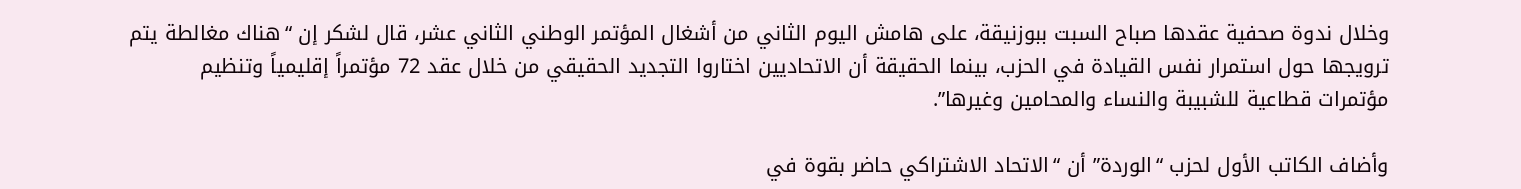وخلال ندوة صحفية عقدها صباح السبت ببوزنيقة، على هامش اليوم الثاني من أشغال المؤتمر الوطني الثاني عشر، قال لشكر إن “هناك مغالطة يتم ترويجها حول استمرار نفس القيادة في الحزب، بينما الحقيقة أن الاتحاديين اختاروا التجديد الحقيقي من خلال عقد 72 مؤتمراً إقليمياً وتنظيم مؤتمرات قطاعية للشبيبة والنساء والمحامين وغيرها”.

وأضاف الكاتب الأول لحزب “الوردة” أن “الاتحاد الاشتراكي حاضر بقوة في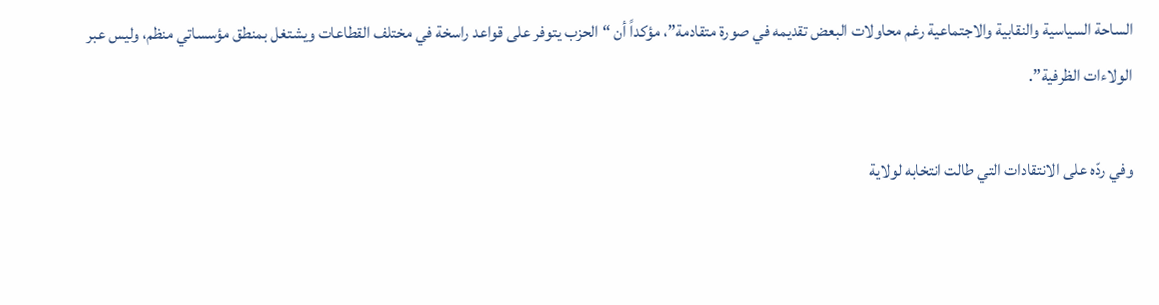الساحة السياسية والنقابية والاجتماعية رغم محاولات البعض تقديمه في صورة متقادمة”، مؤكداً أن “الحزب يتوفر على قواعد راسخة في مختلف القطاعات ويشتغل بمنطق مؤسساتي منظم، وليس عبر الولاءات الظرفية”.

وفي ردّه على الانتقادات التي طالت انتخابه لولاية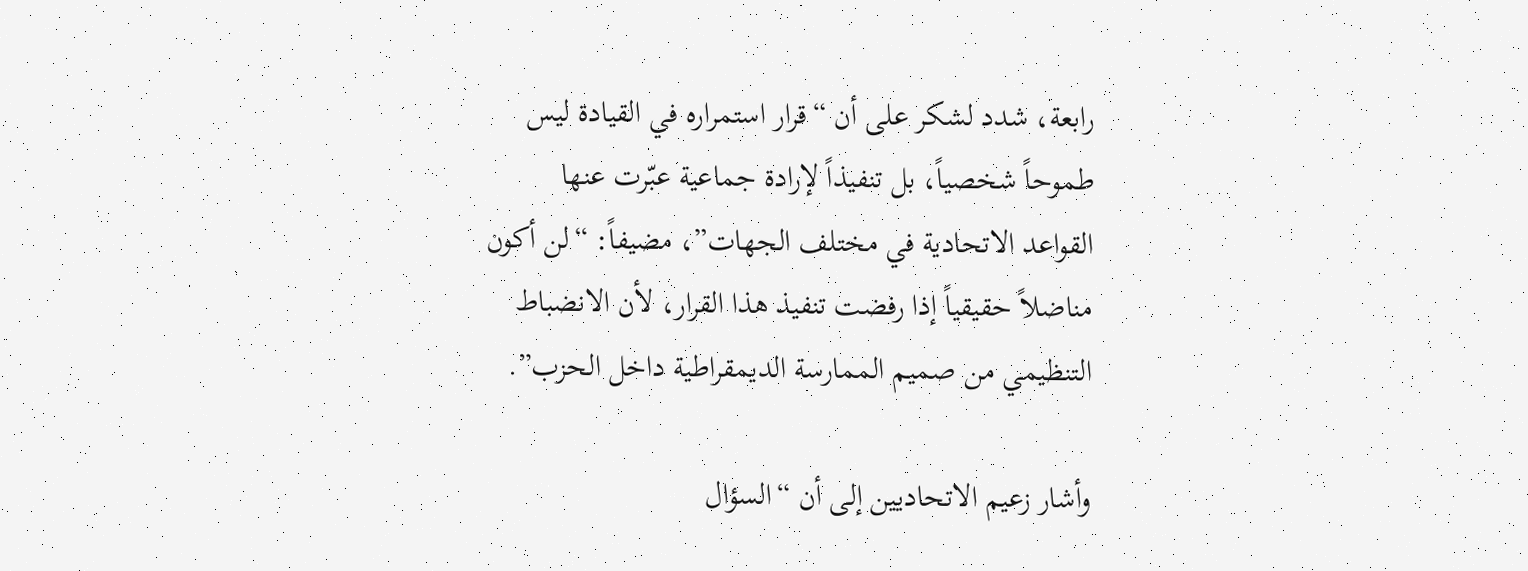رابعة، شدد لشكر على أن “قرار استمراره في القيادة ليس طموحاً شخصياً، بل تنفيذاً لإرادة جماعية عبّرت عنها القواعد الاتحادية في مختلف الجهات”، مضيفاً: “لن أكون مناضلاً حقيقياً إذا رفضت تنفيذ هذا القرار، لأن الانضباط التنظيمي من صميم الممارسة الديمقراطية داخل الحزب”.

وأشار زعيم الاتحاديين إلى أن “السؤال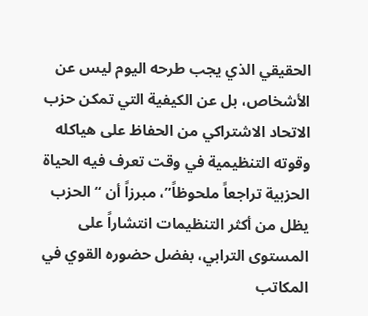الحقيقي الذي يجب طرحه اليوم ليس عن الأشخاص، بل عن الكيفية التي تمكن حزب الاتحاد الاشتراكي من الحفاظ على هياكله وقوته التنظيمية في وقت تعرف فيه الحياة الحزبية تراجعاً ملحوظاً”، مبرزاً أن “الحزب يظل من أكثر التنظيمات انتشاراً على المستوى الترابي، بفضل حضوره القوي في المكاتب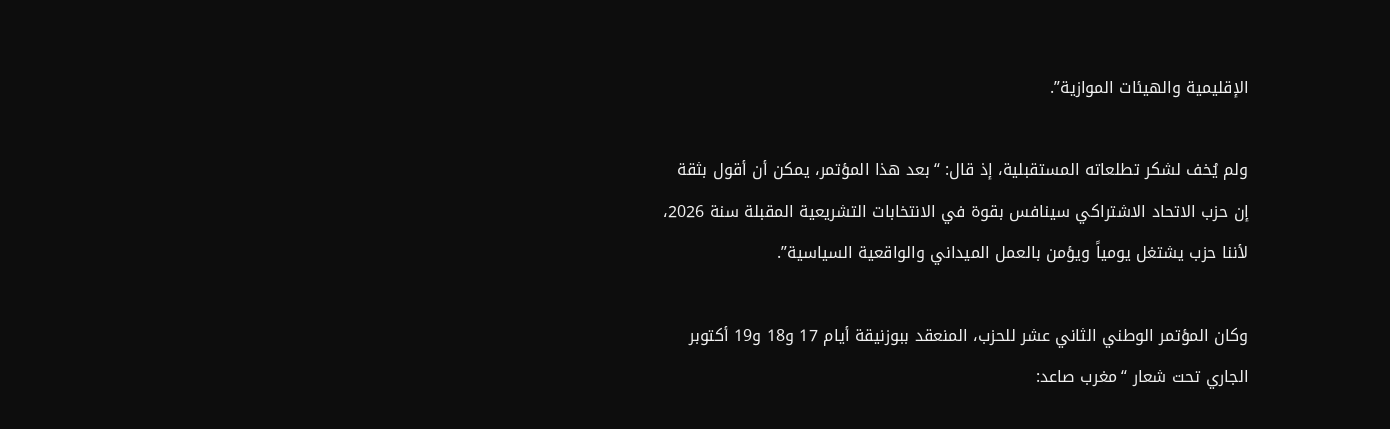الإقليمية والهيئات الموازية”.

ولم يُخف لشكر تطلعاته المستقبلية، إذ قال: “بعد هذا المؤتمر، يمكن أن أقول بثقة إن حزب الاتحاد الاشتراكي سينافس بقوة في الانتخابات التشريعية المقبلة سنة 2026، لأننا حزب يشتغل يومياً ويؤمن بالعمل الميداني والواقعية السياسية”.

وكان المؤتمر الوطني الثاني عشر للحزب، المنعقد ببوزنيقة أيام 17 و18 و19 أكتوبر الجاري تحت شعار “مغرب صاعد: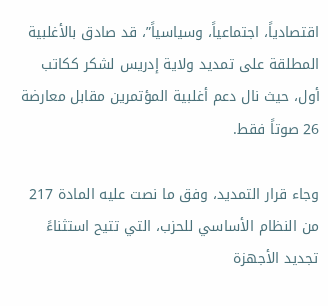اقتصادياً، اجتماعياً، وسياسياً”، قد صادق بالأغلبية المطلقة على تمديد ولاية إدريس لشكر ككاتب أول، حيث نال دعم أغلبية المؤتمرين مقابل معارضة 26 صوتاً فقط.

وجاء قرار التمديد، وفق ما نصت عليه المادة 217 من النظام الأساسي للحزب، التي تتيح استثناءً تجديد الأجهزة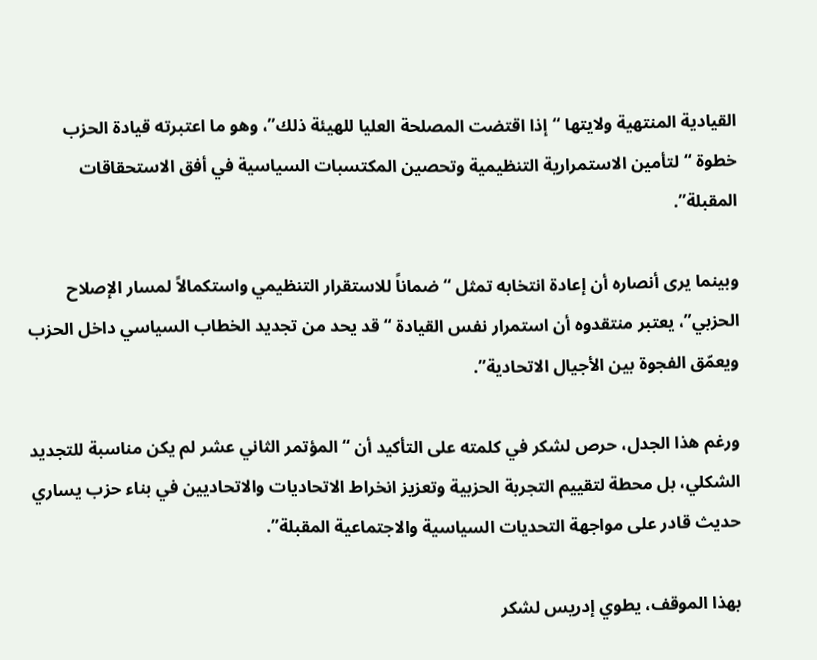القيادية المنتهية ولايتها “إذا اقتضت المصلحة العليا للهيئة ذلك”، وهو ما اعتبرته قيادة الحزب خطوة “لتأمين الاستمرارية التنظيمية وتحصين المكتسبات السياسية في أفق الاستحقاقات المقبلة”.

وبينما يرى أنصاره أن إعادة انتخابه تمثل “ضماناً للاستقرار التنظيمي واستكمالاً لمسار الإصلاح الحزبي”، يعتبر منتقدوه أن استمرار نفس القيادة “قد يحد من تجديد الخطاب السياسي داخل الحزب ويعمّق الفجوة بين الأجيال الاتحادية”.

ورغم هذا الجدل، حرص لشكر في كلمته على التأكيد أن “المؤتمر الثاني عشر لم يكن مناسبة للتجديد الشكلي، بل محطة لتقييم التجربة الحزبية وتعزيز انخراط الاتحاديات والاتحاديين في بناء حزب يساري حديث قادر على مواجهة التحديات السياسية والاجتماعية المقبلة”.

بهذا الموقف، يطوي إدريس لشكر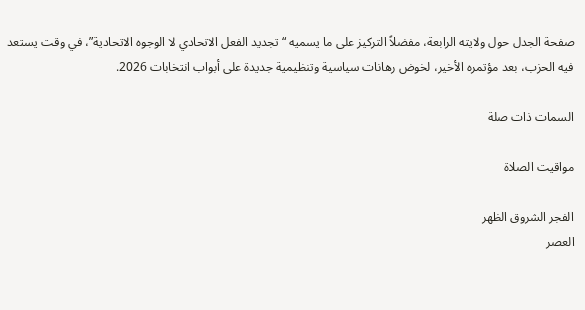صفحة الجدل حول ولايته الرابعة، مفضلاً التركيز على ما يسميه “تجديد الفعل الاتحادي لا الوجوه الاتحادية”، في وقت يستعد فيه الحزب، بعد مؤتمره الأخير، لخوض رهانات سياسية وتنظيمية جديدة على أبواب انتخابات 2026.

السمات ذات صلة

مواقيت الصلاة

الفجر الشروق الظهر
العصر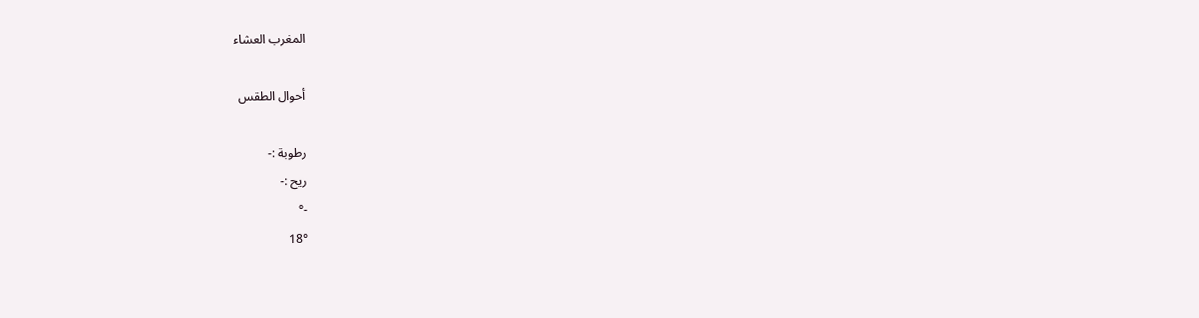المغرب العشاء

أحوال الطقس

رطوبة :-
ريح :-
-°
18°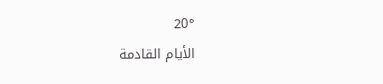20°
الأيام القادمة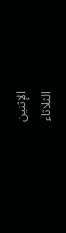الإثنين
الثلاثاء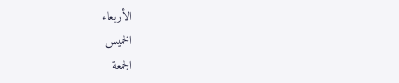الأربعاء
الخميس
الجمعة